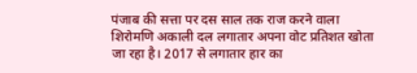पंजाब की सत्ता पर दस साल तक राज करने वाला शिरोमणि अकाली दल लगातार अपना वोट प्रतिशत खोता जा रहा है। 2017 से लगातार हार का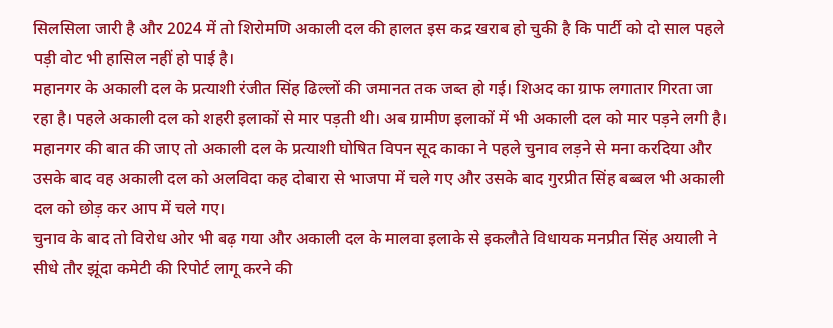सिलसिला जारी है और 2024 में तो शिरोमणि अकाली दल की हालत इस कद्र खराब हो चुकी है कि पार्टी को दो साल पहले पड़ी वोट भी हासिल नहीं हो पाई है।
महानगर के अकाली दल के प्रत्याशी रंजीत सिंह ढिल्लों की जमानत तक जब्त हो गई। शिअद का ग्राफ लगातार गिरता जा रहा है। पहले अकाली दल को शहरी इलाकों से मार पड़ती थी। अब ग्रामीण इलाकों में भी अकाली दल को मार पड़ने लगी है।
महानगर की बात की जाए तो अकाली दल के प्रत्याशी घोषित विपन सूद काका ने पहले चुनाव लड़ने से मना करदिया और उसके बाद वह अकाली दल को अलविदा कह दोबारा से भाजपा में चले गए और उसके बाद गुरप्रीत सिंह बब्बल भी अकाली दल को छोड़ कर आप में चले गए।
चुनाव के बाद तो विरोध ओर भी बढ़ गया और अकाली दल के मालवा इलाके से इकलौते विधायक मनप्रीत सिंह अयाली ने सीधे तौर झूंदा कमेटी की रिपोर्ट लागू करने की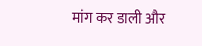मांग कर डाली और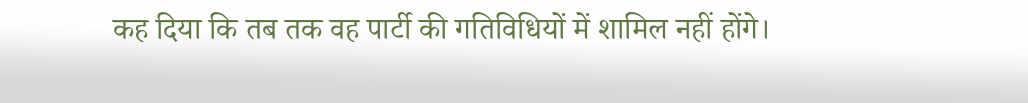कह दिया कि तब तक वह पार्टी की गतिविधियों में शामिल नहीं होंगे।